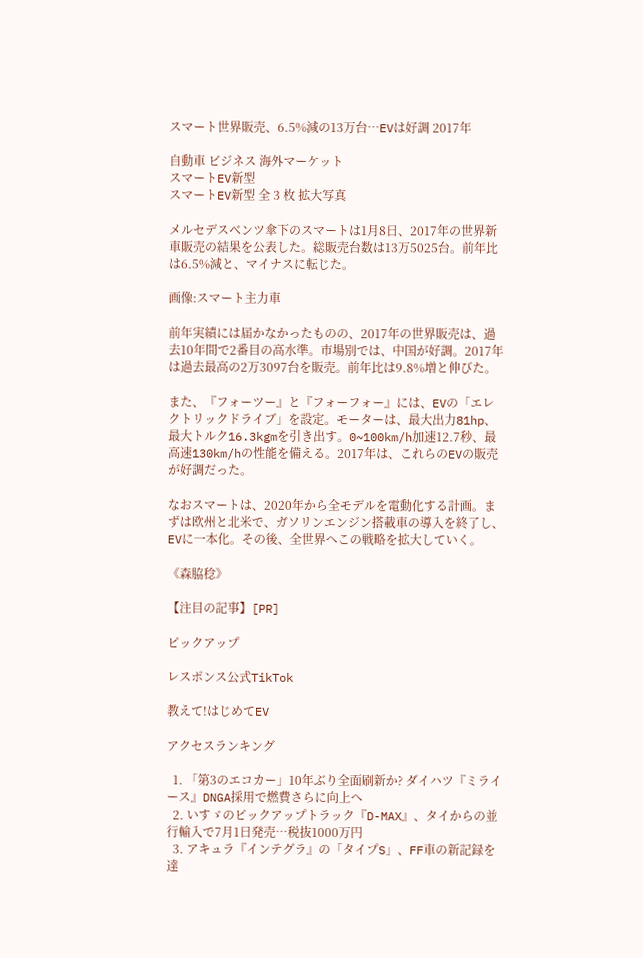スマート世界販売、6.5%減の13万台…EVは好調 2017年

自動車 ビジネス 海外マーケット
スマートEV新型
スマートEV新型 全 3 枚 拡大写真

メルセデスベンツ傘下のスマートは1月8日、2017年の世界新車販売の結果を公表した。総販売台数は13万5025台。前年比は6.5%減と、マイナスに転じた。

画像:スマート主力車

前年実績には届かなかったものの、2017年の世界販売は、過去10年間で2番目の高水準。市場別では、中国が好調。2017年は過去最高の2万3097台を販売。前年比は9.8%増と伸びた。

また、『フォーツー』と『フォーフォー』には、EVの「エレクトリックドライブ」を設定。モーターは、最大出力81hp、最大トルク16.3kgmを引き出す。0~100km/h加速12.7秒、最高速130km/hの性能を備える。2017年は、これらのEVの販売が好調だった。

なおスマートは、2020年から全モデルを電動化する計画。まずは欧州と北米で、ガソリンエンジン搭載車の導入を終了し、EVに一本化。その後、全世界へこの戦略を拡大していく。

《森脇稔》

【注目の記事】[PR]

ピックアップ

レスポンス公式TikTok

教えて!はじめてEV

アクセスランキング

  1. 「第3のエコカー」10年ぶり全面刷新か? ダイハツ『ミライース』DNGA採用で燃費さらに向上へ
  2. いすゞのピックアップトラック『D-MAX』、タイからの並行輸入で7月1日発売…税抜1000万円
  3. アキュラ『インテグラ』の「タイプS」、FF車の新記録を達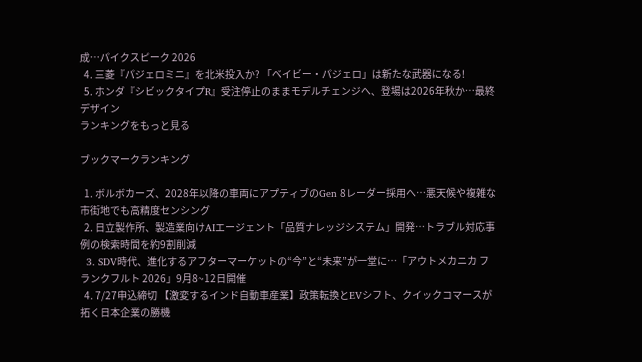成…パイクスピーク 2026
  4. 三菱『パジェロミニ』を北米投入か? 「ベイビー・パジェロ」は新たな武器になる!
  5. ホンダ『シビックタイプR』受注停止のままモデルチェンジへ、登場は2026年秋か…最終デザイン
ランキングをもっと見る

ブックマークランキング

  1. ボルボカーズ、2028年以降の車両にアプティブのGen 8レーダー採用へ…悪天候や複雑な市街地でも高精度センシング
  2. 日立製作所、製造業向けAIエージェント「品質ナレッジシステム」開発…トラブル対応事例の検索時間を約9割削減
  3. SDV時代、進化するアフターマーケットの“今”と“未来”が一堂に…「アウトメカニカ フランクフルト 2026」9月8~12日開催
  4. 7/27申込締切 【激変するインド自動車産業】政策転換とEVシフト、クイックコマースが拓く日本企業の勝機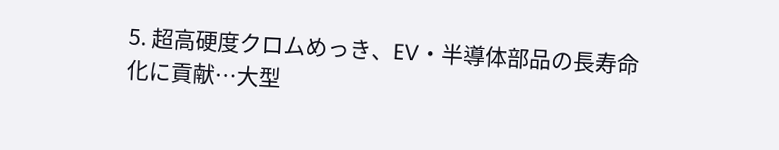5. 超高硬度クロムめっき、EV・半導体部品の長寿命化に貢献…大型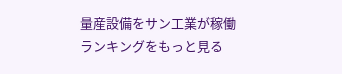量産設備をサン工業が稼働
ランキングをもっと見る